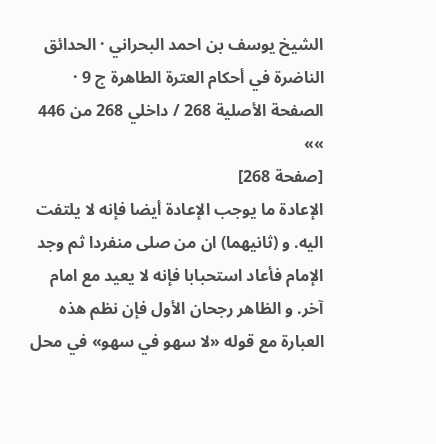الشيخ يوسف بن احمد البحراني · الحدائق الناضرة في أحكام العترة الطاهرة ج 9 · الصفحة الأصلية 268 / داخلي 268 من 446
»»
[صفحة 268]
الإعادة ما يوجب الإعادة أيضا فإنه لا يلتفت اليه. و (ثانيهما) ان من صلى منفردا ثم وجد الإمام فأعاد استحبابا فإنه لا يعيد مع امام آخر. و الظاهر رجحان الأول فإن نظم هذه العبارة مع قوله «لا سهو في سهو» في محل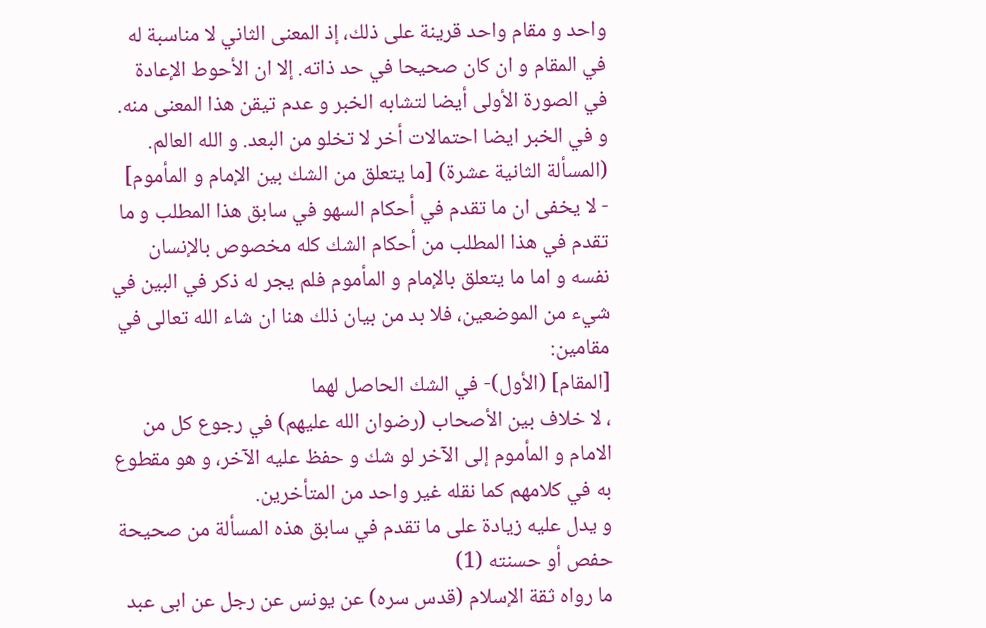واحد و مقام واحد قرينة على ذلك، إذ المعنى الثاني لا مناسبة له في المقام و ان كان صحيحا في حد ذاته. إلا ان الأحوط الإعادة في الصورة الأولى أيضا لتشابه الخبر و عدم تيقن هذا المعنى منه. و في الخبر ايضا احتمالات أخر لا تخلو من البعد. و الله العالم.
(المسألة الثانية عشرة) [ما يتعلق من الشك بين الإمام و المأموم]
- لا يخفى ان ما تقدم في أحكام السهو في سابق هذا المطلب و ما تقدم في هذا المطلب من أحكام الشك كله مخصوص بالإنسان نفسه و اما ما يتعلق بالإمام و المأموم فلم يجر له ذكر في البين في شيء من الموضعين، فلا بد من بيان ذلك هنا ان شاء الله تعالى في مقامين:
[المقام] (الأول)- في الشك الحاصل لهما
، لا خلاف بين الأصحاب (رضوان الله عليهم) في رجوع كل من الامام و المأموم إلى الآخر لو شك و حفظ عليه الآخر، و هو مقطوع به في كلامهم كما نقله غير واحد من المتأخرين.
و يدل عليه زيادة على ما تقدم في سابق هذه المسألة من صحيحة حفص أو حسنته (1)
ما رواه ثقة الإسلام (قدس سره) عن يونس عن رجل عن ابى عبد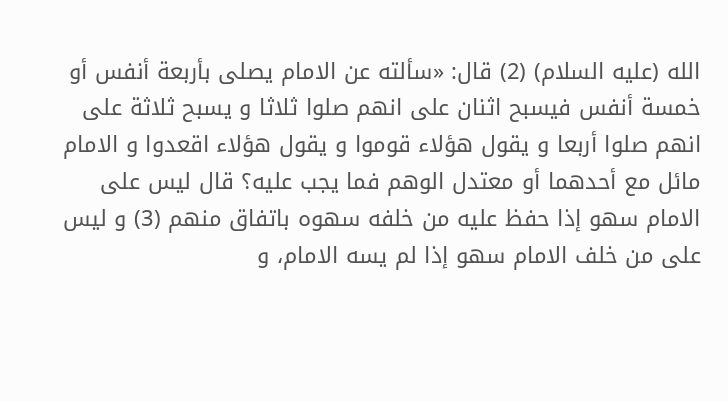الله (عليه السلام) (2) قال: «سألته عن الامام يصلى بأربعة أنفس أو خمسة أنفس فيسبح اثنان على انهم صلوا ثلاثا و يسبح ثلاثة على انهم صلوا أربعا و يقول هؤلاء قوموا و يقول هؤلاء اقعدوا و الامام مائل مع أحدهما أو معتدل الوهم فما يجب عليه؟ قال ليس على الامام سهو إذا حفظ عليه من خلفه سهوه باتفاق منهم (3) و ليس على من خلف الامام سهو إذا لم يسه الامام، و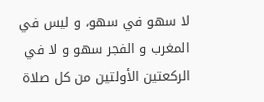لا سهو في سهو، و ليس في المغرب و الفجر سهو و لا في الركعتين الأولتين من كل صلاة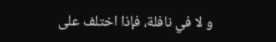و لا في نافلة، فإذا اختلف على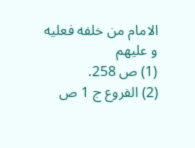الامام من خلفه فعليه و عليهم
(1) ص 258.
(2) الفروع ج 1 ص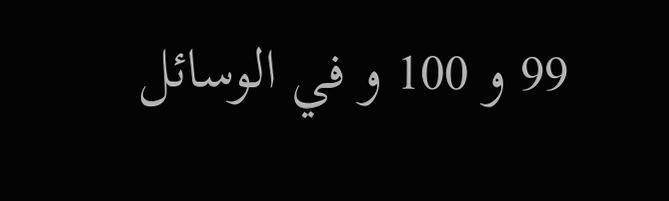99 و 100 و في الوسائل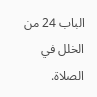الباب 24 من الخلل في الصلاة.